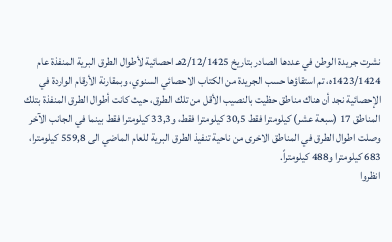نشرت جريدة الوطن في عددها الصادر بتاريخ 2/12/1425هـ احصائية لأطوال الطرق البرية المنفذة عام 1423/1424ه، تم استقاؤها حسب الجريدة من الكتاب الاحصائي السنوي، وبمقارنة الأرقام الواردة في الإحصائية نجد أن هناك مناطق حظيت بالنصيب الأقل من تلك الطرق، حيث كانت أطوال الطرق المنفذة بتلك المناطق 17 (سبعة عشر) كيلومترا فقط 30,5 كيلومترا فقط، و33,3 كيلومترا فقط بينما في الجانب الآخر وصلت اطوال الطرق في المناطق الاخرى من ناحية تنفيذ الطرق البرية للعام الماضي الى 559,8 كيلومترا، 683 كيلومترا و488 كيلومتراً.
انظروا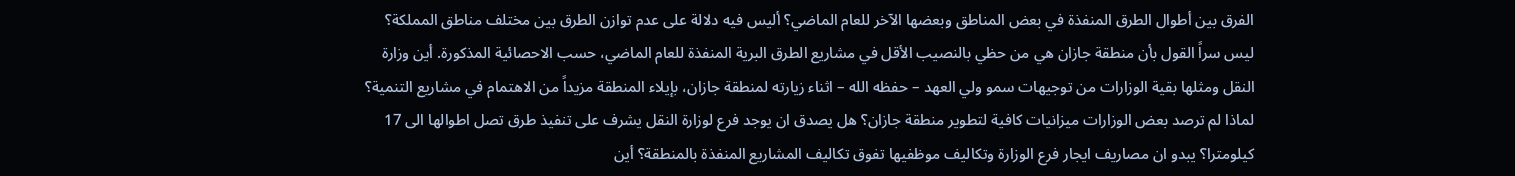الفرق بين أطوال الطرق المنفذة في بعض المناطق وبعضها الآخر للعام الماضي؟ أليس فيه دلالة على عدم توازن الطرق بين مختلف مناطق المملكة؟
ليس سراً القول بأن منطقة جازان هي من حظي بالنصيب الأقل في مشاريع الطرق البرية المنفذة للعام الماضي، حسب الاحصائية المذكورة. أين وزارة النقل ومثلها بقية الوزارات من توجيهات سمو ولي العهد – حفظه الله – اثناء زيارته لمنطقة جازان، بإيلاء المنطقة مزيداً من الاهتمام في مشاريع التنمية؟ لماذا لم ترصد بعض الوزارات ميزانيات كافية لتطوير منطقة جازان؟ هل يصدق ان يوجد فرع لوزارة النقل يشرف على تنفيذ طرق تصل اطوالها الى 17 كيلومترا؟ يبدو ان مصاريف ايجار فرع الوزارة وتكاليف موظفيها تفوق تكاليف المشاريع المنفذة بالمنطقة؟ أين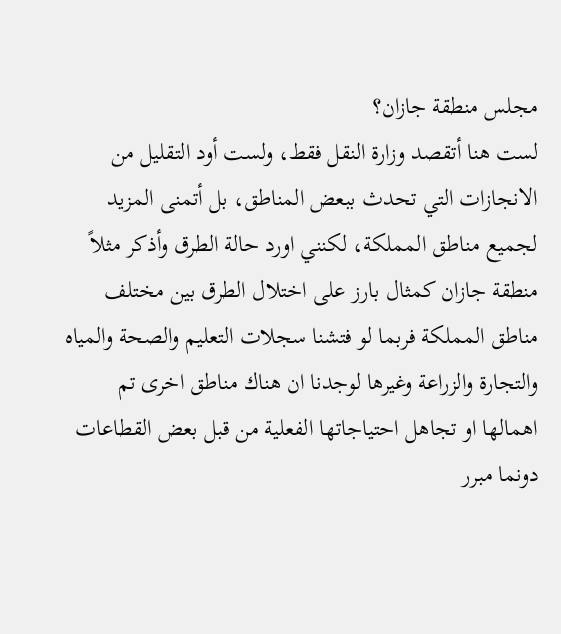مجلس منطقة جازان؟
لست هنا أتقصد وزارة النقل فقط، ولست أود التقليل من الانجازات التي تحدث ببعض المناطق، بل أتمنى المزيد لجميع مناطق المملكة، لكنني اورد حالة الطرق وأذكر مثلاً منطقة جازان كمثال بارز على اختلال الطرق بين مختلف مناطق المملكة فربما لو فتشنا سجلات التعليم والصحة والمياه والتجارة والزراعة وغيرها لوجدنا ان هناك مناطق اخرى تم اهمالها او تجاهل احتياجاتها الفعلية من قبل بعض القطاعات دونما مبرر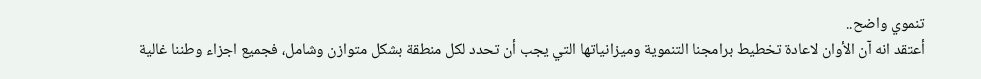تنموي واضح..
أعتقد انه آن الأوان لاعادة تخطيط برامجنا التنموية وميزانياتها التي يجب أن تحدد لكل منطقة بشكل متوازن وشامل، فجميع اجزاء وطننا غالية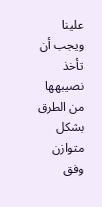علينا ويجب أن تأخذ نصيبهها من الطرق بشكل متوازن وفق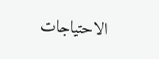الاحتياجات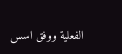الفعلية ووفق اسس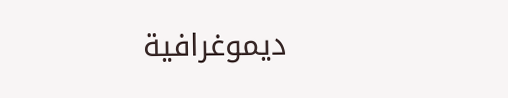ديموغرافية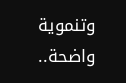وتنموية واضحة..